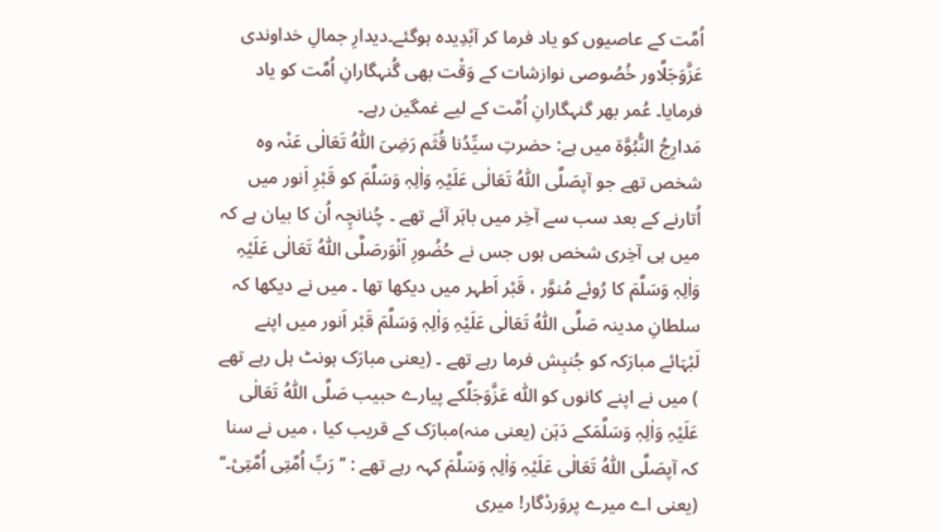اُمَّت کے عاصیوں کو یاد فرما کر آبْدِیدہ ہوگئے۔دیدارِ جمالِ خداوندی عَزَّوَجَلَّاور خُصُوصی نوازشات کے وَقْت بھی گُنہگارانِ اُمَّت کو یاد فرمایا۔ عُمر بھر گنہگارانِ اُمَّت کے لیے غمگین رہے۔
مَدارِجُ النُّبُوَّۃ میں ہے: حضرتِ سیِّدُنا قُثَم رَضِیَ اللّٰہُ تَعَالٰی عَنْہ وہ شخص تھے جو آپصَلَّی اللّٰہُ تَعَالٰی عَلَیْہِ وَاٰلِہٖ وَسَلَّمَ کو قَبْرِ اَنور میں اُتارنے کے بعد سب سے آخِر میں باہَر آئے تھے ۔ چُنانچِہ اُن کا بیان ہے کہ میں ہی آخِری شخص ہوں جس نے حُضُورِ اَنْوَرصَلَّی اللّٰہُ تَعَالٰی عَلَیْہِ وَاٰلِہٖ وَسَلَّمَ کا رُوئے مُنوَّر ، قَبْر اَطہر میں دیکھا تھا ۔ میں نے دیکھا کہ سلطانِ مدینہ صَلَّی اللّٰہُ تَعَالٰی عَلَیْہِ وَاٰلِہٖ وَسَلَّمَ قَبْر اَنور میں اپنے لَبْہَائے مبارَکہ کو جُنبِش فرما رہے تھے ۔ (یعنی مبارَک ہونٹ ہل رہے تھے ) میں نے اپنے کانوں کو اللّٰہ عَزَّوَجَلَّکے پیارے حبیب صَلَّی اللّٰہُ تَعَالٰی عَلَیْہِ وَاٰلِہٖ وَسَلَّمَکے دَہَن (یعنی منہ)مبارَک کے قریب کیا ، میں نے سنا کہ آپصَلَّی اللّٰہُ تَعَالٰی عَلَیْہِ وَاٰلِہٖ وَسَلَّمَ کہہ رہے تھے : ’’ رَبِّ اُمَّتِی اُمَّتِیْ۔‘‘ (یعنی اے میرے پروَردْگار! میری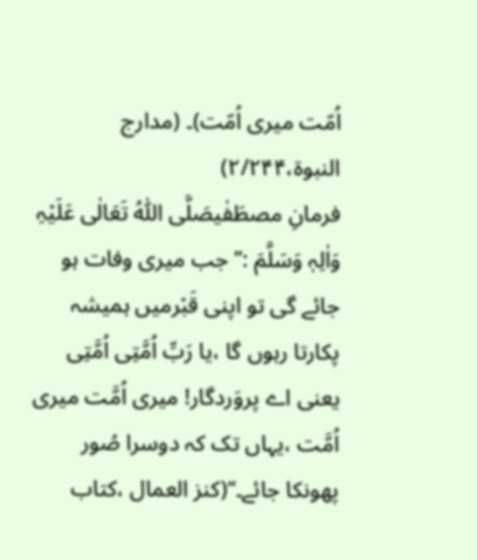اُمّت میری اُمّت)۔ (مدارج النبوۃ،۲/۲۴۴)
فرمانِ مصطَفٰیصَلَّی اللّٰہُ تَعَالٰی عَلَیْہِ وَاٰلِہٖ وَسَلَّمَ :’’ جب میری وفات ہو جائے گی تو اپنی قَبْرمیں ہمیشہ پکارتا رہوں گا ،یا رَبِّ اُمَّتِی اُمَّتِی یعنی اے پروَردگار! میری اُمَّت میری اُمَّت ،یہاں تک کہ دوسرا صُور پھونکا جائے۔‘‘(کنز العمال ،کتاب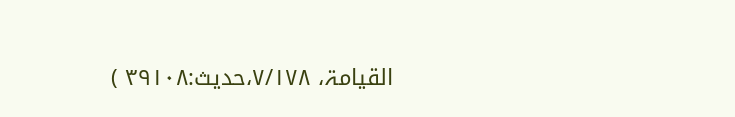القیامۃ، ۷/۱۷۸،حدیث:۳۹۱۰۸ )